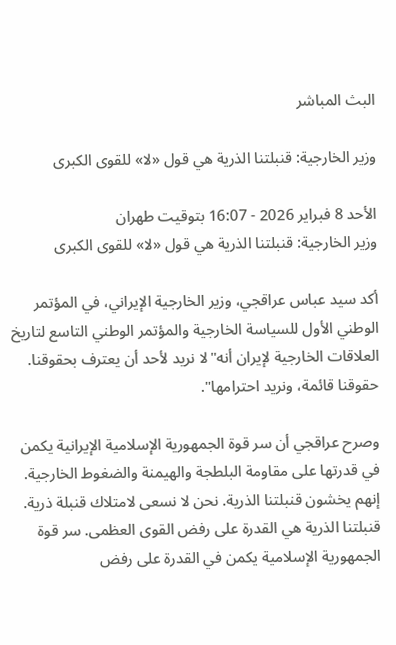البث المباشر

وزير الخارجية: قنبلتنا الذرية هي قول «لا» للقوى الكبرى

الأحد 8 فبراير 2026 - 16:07 بتوقيت طهران
وزير الخارجية: قنبلتنا الذرية هي قول «لا» للقوى الكبرى

أكد سيد عباس عراقجي، وزير الخارجية الإيراني، في المؤتمر الوطني الأول للسياسة الخارجية والمؤتمر الوطني التاسع لتاريخ العلاقات الخارجية لإيران أنه"لا نريد لأحد أن يعترف بحقوقنا. حقوقنا قائمة، ونريد احترامها".

وصرح عراقجي أن سر قوة الجمهورية الإسلامية الإيرانية يكمن في قدرتها على مقاومة البلطجة والهيمنة والضغوط الخارجية. إنهم يخشون قنبلتنا الذرية. نحن لا نسعى لامتلاك قنبلة ذرية. قنبلتنا الذرية هي القدرة على رفض القوى العظمى. سر قوة الجمهورية الإسلامية يكمن في القدرة على رفض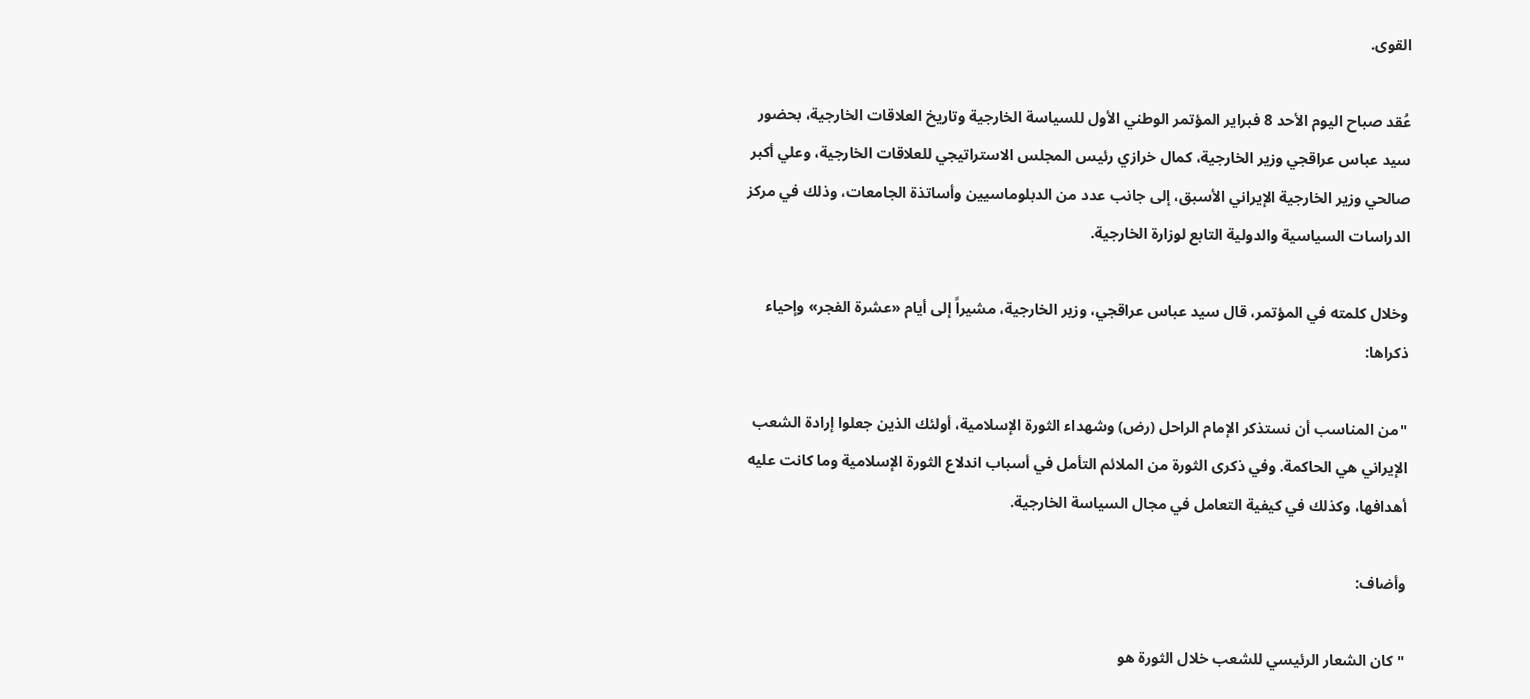القوى.

عُقد صباح اليوم الأحد 8 فبراير المؤتمر الوطني الأول للسياسة الخارجية وتاريخ العلاقات الخارجية، بحضور سيد عباس عراقجي وزير الخارجية، كمال خرازي رئيس المجلس الاستراتيجي للعلاقات الخارجية، وعلي أكبر صالحي وزير الخارجية الإيراني الأسبق، إلى جانب عدد من الدبلوماسيين وأساتذة الجامعات، وذلك في مركز الدراسات السياسية والدولية التابع لوزارة الخارجية.

وخلال كلمته في المؤتمر، قال سيد عباس عراقجي، وزير الخارجية، مشيراً إلى أيام «عشرة الفجر» وإحياء ذكراها:

"من المناسب أن نستذكر الإمام الراحل (رض) وشهداء الثورة الإسلامية، أولئك الذين جعلوا إرادة الشعب الإيراني هي الحاكمة. وفي ذكرى الثورة من الملائم التأمل في أسباب اندلاع الثورة الإسلامية وما كانت عليه أهدافها، وكذلك في كيفية التعامل في مجال السياسة الخارجية.

وأضاف:

"كان الشعار الرئيسي للشعب خلال الثورة هو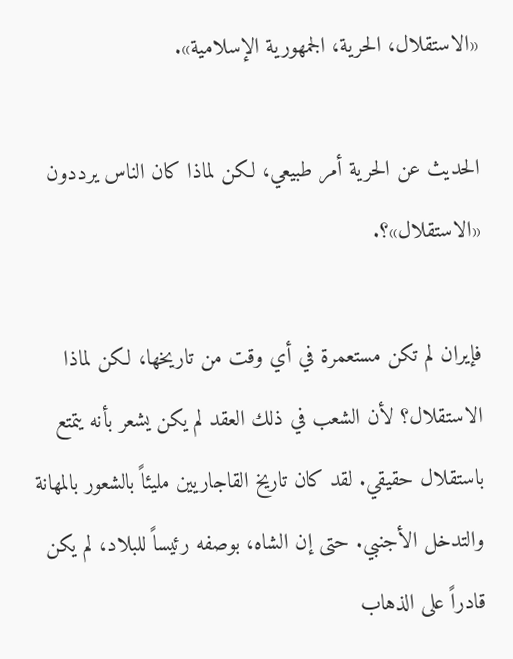«الاستقلال، الحرية، الجمهورية الإسلامية».

الحديث عن الحرية أمر طبيعي، لكن لماذا كان الناس يرددون «الاستقلال»؟.

فإيران لم تكن مستعمرة في أي وقت من تاريخها، لكن لماذا الاستقلال؟ لأن الشعب في ذلك العقد لم يكن يشعر بأنه يتمتع باستقلال حقيقي. لقد كان تاريخ القاجاريين مليئاً بالشعور بالمهانة والتدخل الأجنبي. حتى إن الشاه، بوصفه رئيساً للبلاد، لم يكن قادراً على الذهاب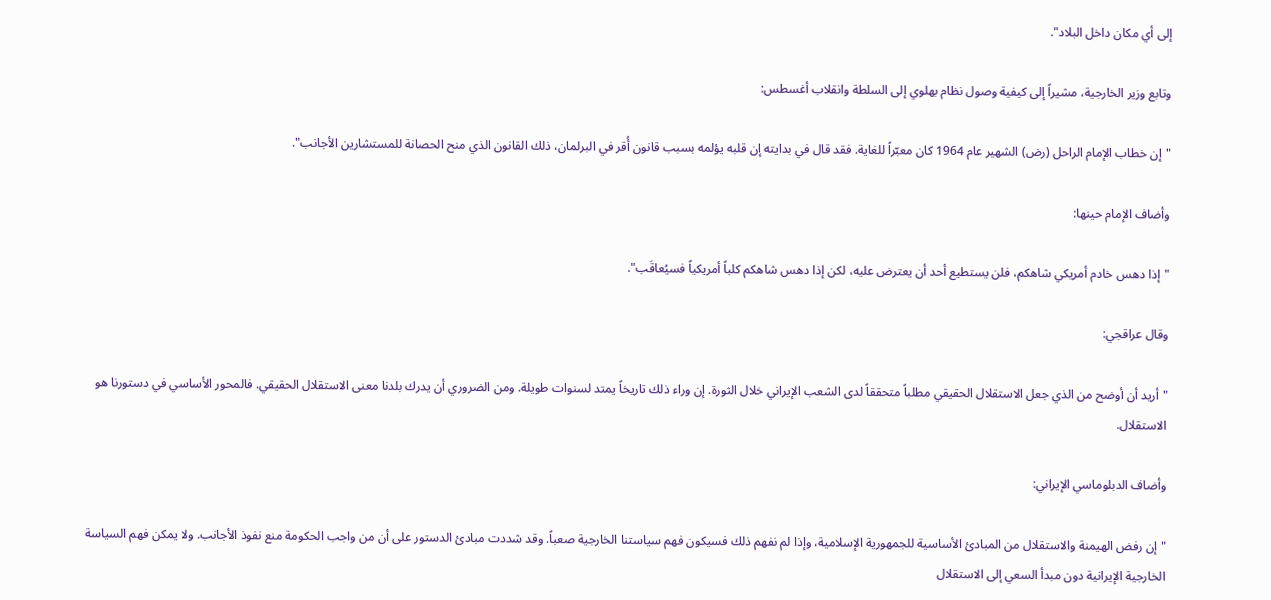إلى أي مكان داخل البلاد".

وتابع وزير الخارجية، مشيراً إلى كيفية وصول نظام بهلوي إلى السلطة وانقلاب أغسطس:

"إن خطاب الإمام الراحل (رض) الشهير عام 1964 كان معبّراً للغاية. فقد قال في بدايته إن قلبه يؤلمه بسبب قانون أُقر في البرلمان، ذلك القانون الذي منح الحصانة للمستشارين الأجانب".

وأضاف الإمام حينها:

"إذا دهس خادم أمريكي شاهكم، فلن يستطيع أحد أن يعترض عليه، لكن إذا دهس شاهكم كلباً أمريكياً فسيُعاقَب".

وقال عراقجي:

"أريد أن أوضح من الذي جعل الاستقلال الحقيقي مطلباً متحققاً لدى الشعب الإيراني خلال الثورة. إن وراء ذلك تاريخاً يمتد لسنوات طويلة. ومن الضروري أن يدرك بلدنا معنى الاستقلال الحقيقي. فالمحور الأساسي في دستورنا هو الاستقلال.

وأضاف الدبلوماسي الإيراني:

"إن رفض الهيمنة والاستقلال من المبادئ الأساسية للجمهورية الإسلامية، وإذا لم نفهم ذلك فسيكون فهم سياستنا الخارجية صعباً. وقد شددت مبادئ الدستور على أن من واجب الحكومة منع نفوذ الأجانب. ولا يمكن فهم السياسة الخارجية الإيرانية دون مبدأ السعي إلى الاستقلال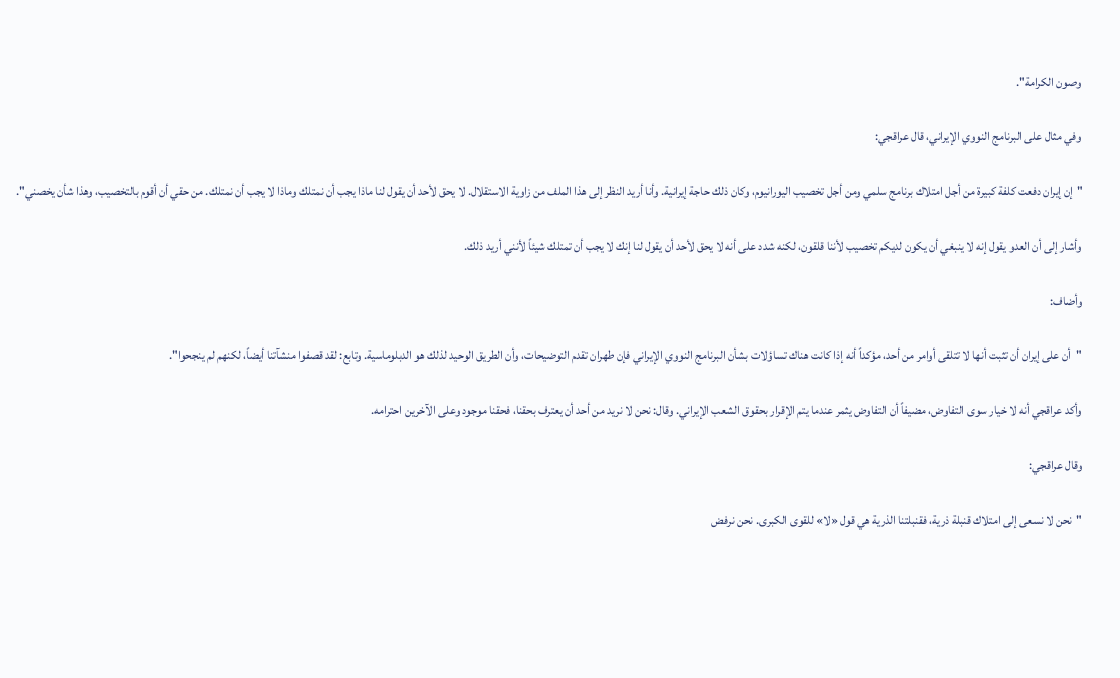وصون الكرامة".

وفي مثال على البرنامج النووي الإيراني، قال عراقجي:

"إن إيران دفعت كلفة كبيرة من أجل امتلاك برنامج سلمي ومن أجل تخصيب اليورانيوم، وكان ذلك حاجة إيرانية. وأنا أريد النظر إلى هذا الملف من زاوية الاستقلال. لا يحق لأحد أن يقول لنا ماذا يجب أن نمتلك وماذا لا يجب أن نمتلك. من حقي أن أقوم بالتخصيب، وهذا شأن يخصني".

وأشار إلى أن العدو يقول إنه لا ينبغي أن يكون لديكم تخصيب لأننا قلقون، لكنه شدد على أنه لا يحق لأحد أن يقول لنا إنك لا يجب أن تمتلك شيئاً لأنني أريد ذلك.

وأضاف:

"أن على إيران أن تثبت أنها لا تتلقى أوامر من أحد، مؤكداً أنه إذا كانت هناك تساؤلات بشأن البرنامج النووي الإيراني فإن طهران تقدم التوضيحات، وأن الطريق الوحيد لذلك هو الدبلوماسية. وتابع: لقد قصفوا منشآتنا أيضاً، لكنهم لم ينجحوا".

وأكد عراقجي أنه لا خيار سوى التفاوض، مضيفاً أن التفاوض يثمر عندما يتم الإقرار بحقوق الشعب الإيراني. وقال: نحن لا نريد من أحد أن يعترف بحقنا، فحقنا موجود وعلى الآخرين احترامه.

وقال عراقجي:

"نحن لا نسعى إلى امتلاك قنبلة ذرية، فقنبلتنا الذرية هي قول «لا» للقوى الكبرى. نحن نرفض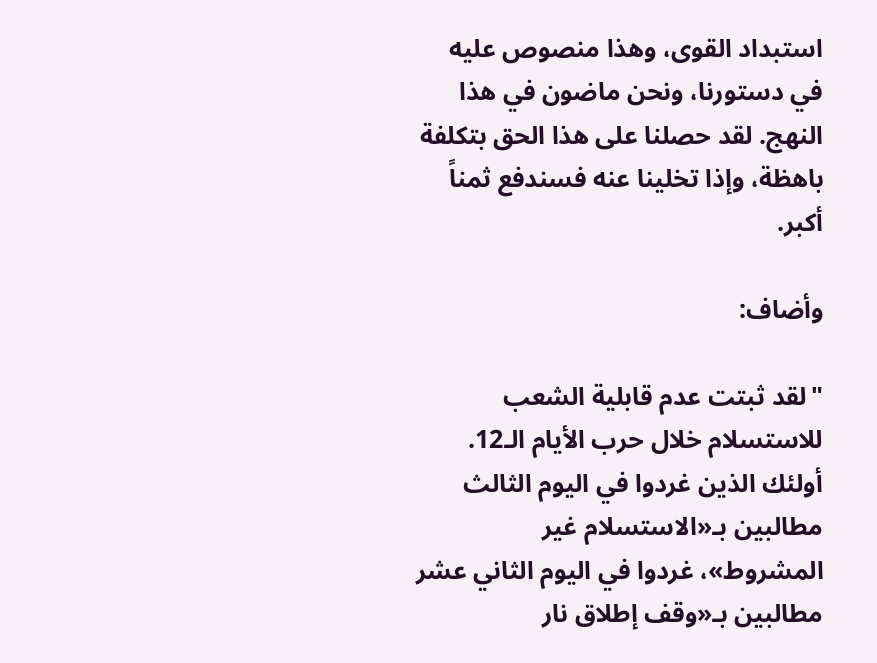استبداد القوى، وهذا منصوص عليه في دستورنا، ونحن ماضون في هذا النهج. لقد حصلنا على هذا الحق بتكلفة باهظة، وإذا تخلينا عنه فسندفع ثمناً أكبر.

وأضاف:

"لقد ثبتت عدم قابلية الشعب للاستسلام خلال حرب الأيام الـ12. أولئك الذين غردوا في اليوم الثالث مطالبين بـ«الاستسلام غير المشروط»، غردوا في اليوم الثاني عشر مطالبين بـ«وقف إطلاق نار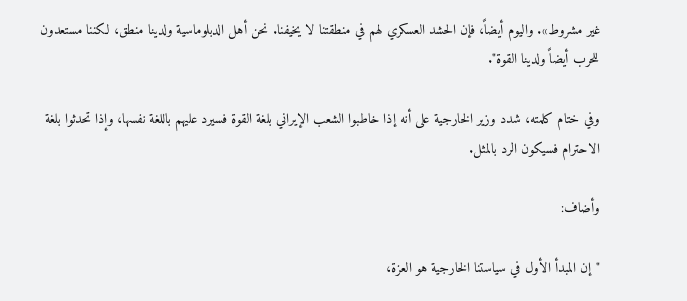غير مشروط». واليوم أيضاً، فإن الحشد العسكري لهم في منطقتنا لا يخيفنا. نحن أهل الدبلوماسية ولدينا منطق، لكننا مستعدون للحرب أيضاً ولدينا القوة".

وفي ختام كلمته، شدد وزير الخارجية على أنه إذا خاطبوا الشعب الإيراني بلغة القوة فسيرد عليهم باللغة نفسها، وإذا تحدثوا بلغة الاحترام فسيكون الرد بالمثل.

وأضاف:

"إن المبدأ الأول في سياستنا الخارجية هو العزة،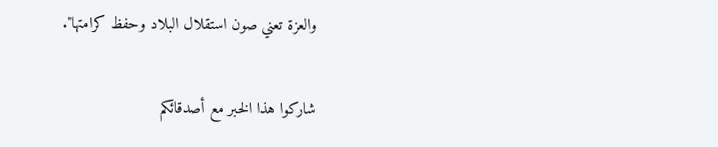والعزة تعني صون استقلال البلاد وحفظ كرامتها".

شاركوا هذا الخبر مع أصدقائكم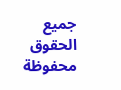جميع الحقوق محفوظة